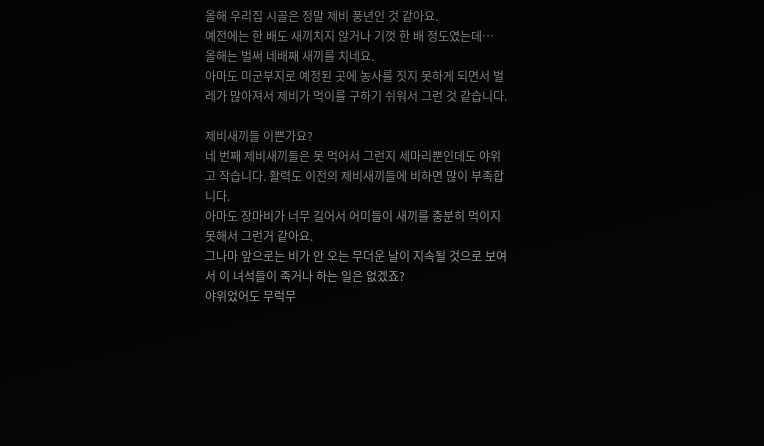올해 우리집 시골은 정말 제비 풍년인 것 같아요.
예전에는 한 배도 새끼치지 않거나 기껏 한 배 정도였는데…
올해는 벌써 네배째 새끼를 치네요.
아마도 미군부지로 예정된 곳에 농사를 짓지 못하게 되면서 벌레가 많아져서 제비가 먹이를 구하기 쉬워서 그런 것 같습니다.

제비새끼들 이쁜가요?
네 번째 제비새끼들은 못 먹어서 그런지 세마리뿐인데도 야위고 작습니다. 활력도 이전의 제비새끼들에 비하면 많이 부족합니다.
아마도 장마비가 너무 길어서 어미들이 새끼를 충분히 먹이지 못해서 그런거 같아요.
그나마 앞으로는 비가 안 오는 무더운 날이 지속될 것으로 보여서 이 녀석들이 죽거나 하는 일은 없겠죠?
야위었어도 무럭무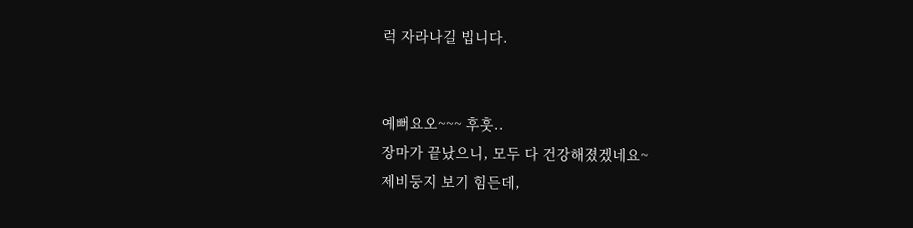럭 자라나길 빕니다.


예뻐요오~~~ 후훗..
장마가 끝났으니, 모두 다 건강해졌겠네요~
제비둥지 보기 힘든데,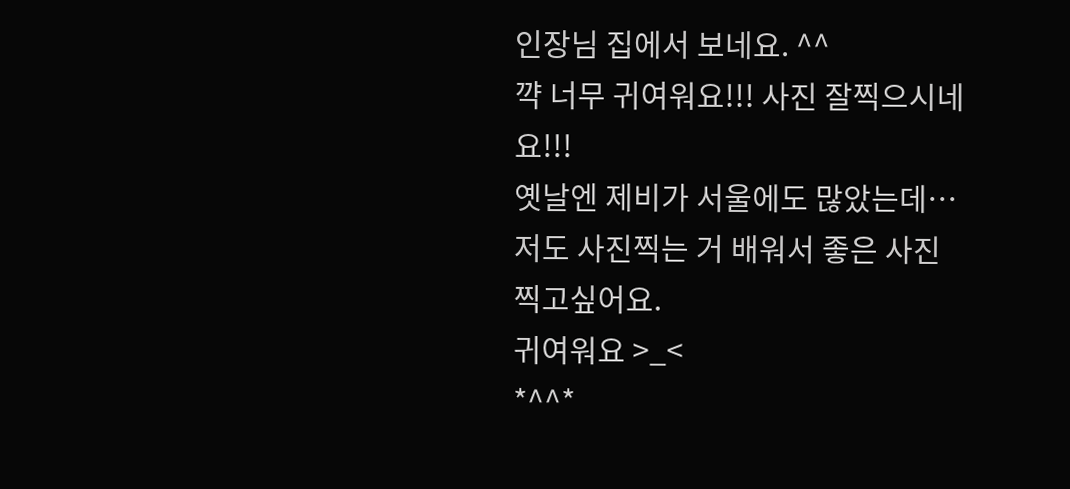인장님 집에서 보네요. ^^
꺅 너무 귀여워요!!! 사진 잘찍으시네요!!!
옛날엔 제비가 서울에도 많았는데…
저도 사진찍는 거 배워서 좋은 사진 찍고싶어요.
귀여워요 >_<
*^^*